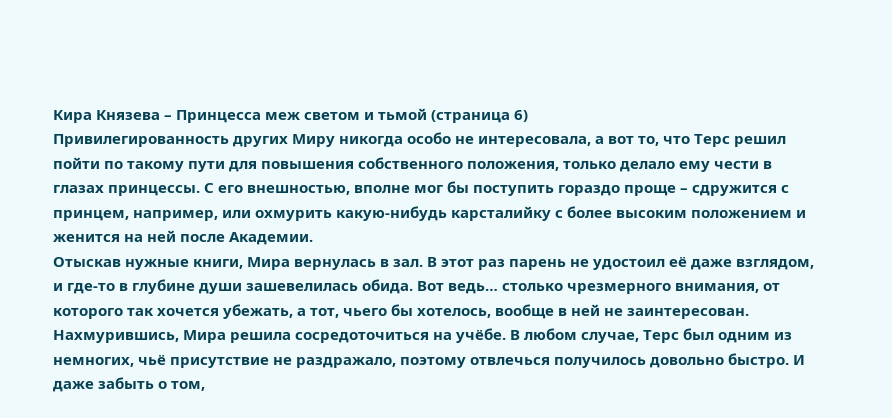Кира Князева – Принцесса меж светом и тьмой (страница 6)
Привилегированность других Миру никогда особо не интересовала, а вот то, что Терс решил пойти по такому пути для повышения собственного положения, только делало ему чести в глазах принцессы. С его внешностью, вполне мог бы поступить гораздо проще – сдружится с принцем, например, или охмурить какую-нибудь карсталийку с более высоким положением и женится на ней после Академии.
Отыскав нужные книги, Мира вернулась в зал. В этот раз парень не удостоил её даже взглядом, и где-то в глубине души зашевелилась обида. Вот ведь… столько чрезмерного внимания, от которого так хочется убежать, а тот, чьего бы хотелось, вообще в ней не заинтересован.
Нахмурившись, Мира решила сосредоточиться на учёбе. В любом случае, Терс был одним из немногих, чьё присутствие не раздражало, поэтому отвлечься получилось довольно быстро. И даже забыть о том,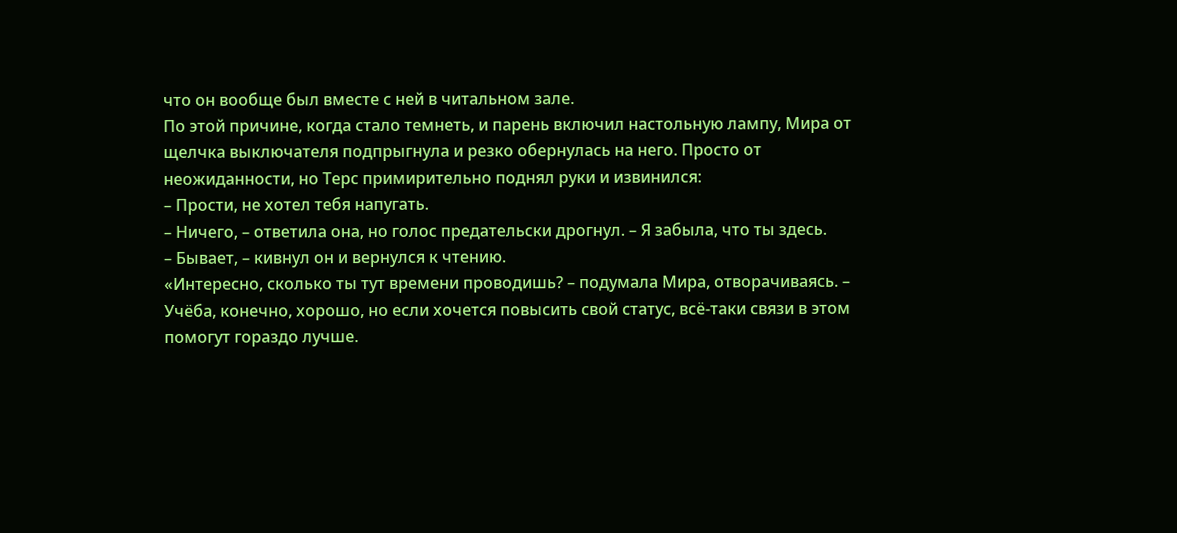что он вообще был вместе с ней в читальном зале.
По этой причине, когда стало темнеть, и парень включил настольную лампу, Мира от щелчка выключателя подпрыгнула и резко обернулась на него. Просто от неожиданности, но Терс примирительно поднял руки и извинился:
– Прости, не хотел тебя напугать.
– Ничего, – ответила она, но голос предательски дрогнул. – Я забыла, что ты здесь.
– Бывает, – кивнул он и вернулся к чтению.
«Интересно, сколько ты тут времени проводишь? – подумала Мира, отворачиваясь. – Учёба, конечно, хорошо, но если хочется повысить свой статус, всё-таки связи в этом помогут гораздо лучше.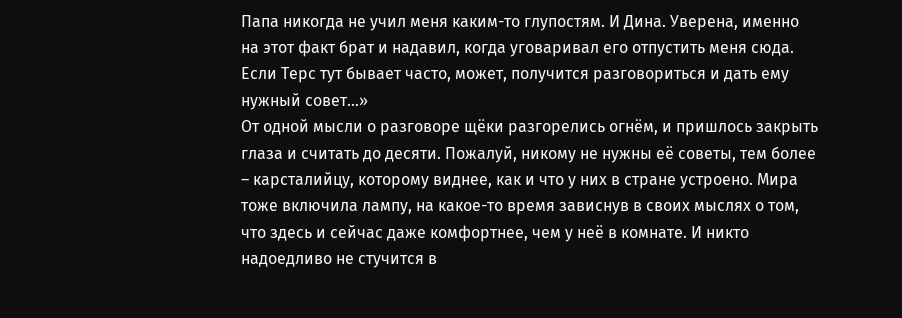Папа никогда не учил меня каким-то глупостям. И Дина. Уверена, именно на этот факт брат и надавил, когда уговаривал его отпустить меня сюда. Если Терс тут бывает часто, может, получится разговориться и дать ему нужный совет…»
От одной мысли о разговоре щёки разгорелись огнём, и пришлось закрыть глаза и считать до десяти. Пожалуй, никому не нужны её советы, тем более – карсталийцу, которому виднее, как и что у них в стране устроено. Мира тоже включила лампу, на какое-то время зависнув в своих мыслях о том, что здесь и сейчас даже комфортнее, чем у неё в комнате. И никто надоедливо не стучится в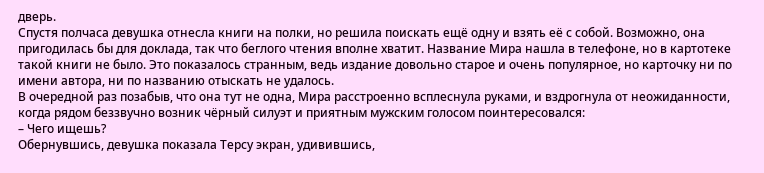дверь.
Спустя полчаса девушка отнесла книги на полки, но решила поискать ещё одну и взять её с собой. Возможно, она пригодилась бы для доклада, так что беглого чтения вполне хватит. Название Мира нашла в телефоне, но в картотеке такой книги не было. Это показалось странным, ведь издание довольно старое и очень популярное, но карточку ни по имени автора, ни по названию отыскать не удалось.
В очередной раз позабыв, что она тут не одна, Мира расстроенно всплеснула руками, и вздрогнула от неожиданности, когда рядом беззвучно возник чёрный силуэт и приятным мужским голосом поинтересовался:
– Чего ищешь?
Обернувшись, девушка показала Терсу экран, удивившись,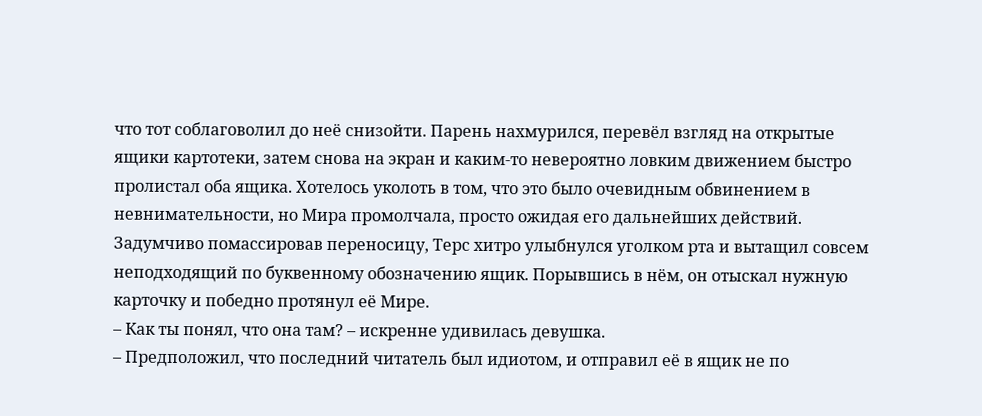что тот соблаговолил до неё снизойти. Парень нахмурился, перевёл взгляд на открытые ящики картотеки, затем снова на экран и каким-то невероятно ловким движением быстро пролистал оба ящика. Хотелось уколоть в том, что это было очевидным обвинением в невнимательности, но Мира промолчала, просто ожидая его дальнейших действий.
Задумчиво помассировав переносицу, Терс хитро улыбнулся уголком рта и вытащил совсем неподходящий по буквенному обозначению ящик. Порывшись в нём, он отыскал нужную карточку и победно протянул её Мире.
– Как ты понял, что она там? – искренне удивилась девушка.
– Предположил, что последний читатель был идиотом, и отправил её в ящик не по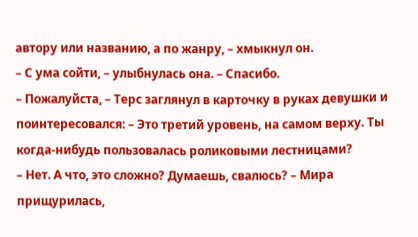автору или названию, а по жанру, – хмыкнул он.
– С ума сойти, – улыбнулась она. – Спасибо.
– Пожалуйста, – Терс заглянул в карточку в руках девушки и поинтересовался: – Это третий уровень, на самом верху. Ты когда-нибудь пользовалась роликовыми лестницами?
– Нет. А что, это сложно? Думаешь, свалюсь? – Мира прищурилась,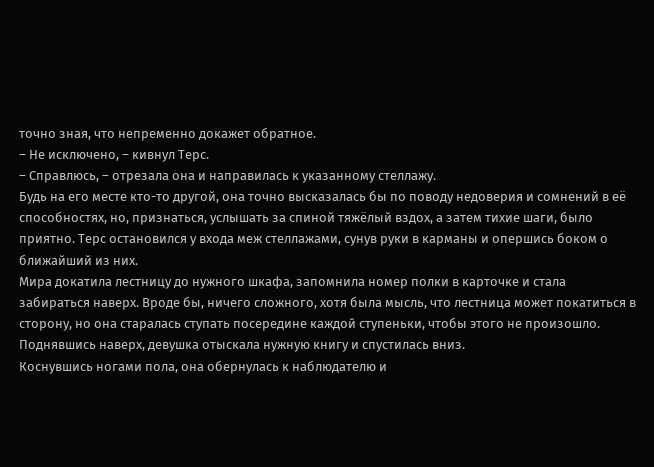точно зная, что непременно докажет обратное.
– Не исключено, – кивнул Терс.
– Справлюсь, – отрезала она и направилась к указанному стеллажу.
Будь на его месте кто-то другой, она точно высказалась бы по поводу недоверия и сомнений в её способностях, но, признаться, услышать за спиной тяжёлый вздох, а затем тихие шаги, было приятно. Терс остановился у входа меж стеллажами, сунув руки в карманы и опершись боком о ближайший из них.
Мира докатила лестницу до нужного шкафа, запомнила номер полки в карточке и стала забираться наверх. Вроде бы, ничего сложного, хотя была мысль, что лестница может покатиться в сторону, но она старалась ступать посередине каждой ступеньки, чтобы этого не произошло. Поднявшись наверх, девушка отыскала нужную книгу и спустилась вниз.
Коснувшись ногами пола, она обернулась к наблюдателю и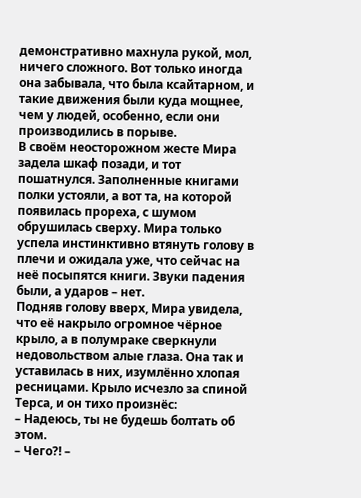демонстративно махнула рукой, мол, ничего сложного. Вот только иногда она забывала, что была ксайтарном, и такие движения были куда мощнее, чем у людей, особенно, если они производились в порыве.
В своём неосторожном жесте Мира задела шкаф позади, и тот пошатнулся. Заполненные книгами полки устояли, а вот та, на которой появилась прореха, с шумом обрушилась сверху. Мира только успела инстинктивно втянуть голову в плечи и ожидала уже, что сейчас на неё посыпятся книги. Звуки падения были, а ударов – нет.
Подняв голову вверх, Мира увидела, что её накрыло огромное чёрное крыло, а в полумраке сверкнули недовольством алые глаза. Она так и уставилась в них, изумлённо хлопая ресницами. Крыло исчезло за спиной Терса, и он тихо произнёс:
– Надеюсь, ты не будешь болтать об этом.
– Чего?! –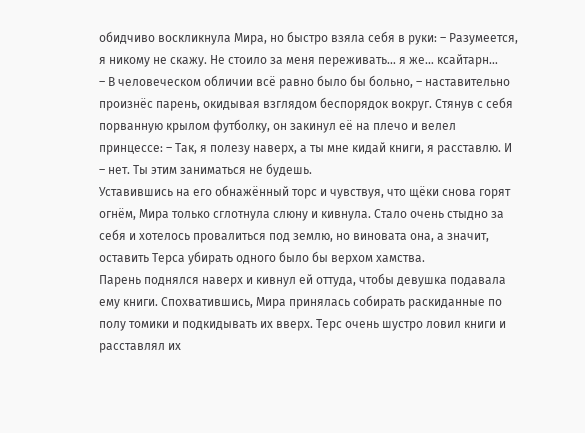обидчиво воскликнула Мира, но быстро взяла себя в руки: – Разумеется, я никому не скажу. Не стоило за меня переживать… я же… ксайтарн…
– В человеческом обличии всё равно было бы больно, – наставительно произнёс парень, окидывая взглядом беспорядок вокруг. Стянув с себя порванную крылом футболку, он закинул её на плечо и велел принцессе: – Так, я полезу наверх, а ты мне кидай книги, я расставлю. И – нет. Ты этим заниматься не будешь.
Уставившись на его обнажённый торс и чувствуя, что щёки снова горят огнём, Мира только сглотнула слюну и кивнула. Стало очень стыдно за себя и хотелось провалиться под землю, но виновата она, а значит, оставить Терса убирать одного было бы верхом хамства.
Парень поднялся наверх и кивнул ей оттуда, чтобы девушка подавала ему книги. Спохватившись, Мира принялась собирать раскиданные по полу томики и подкидывать их вверх. Терс очень шустро ловил книги и расставлял их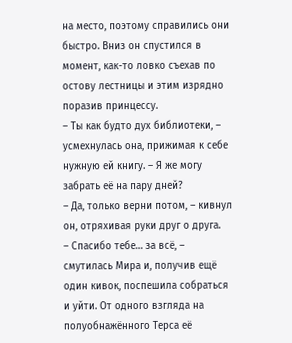на место, поэтому справились они быстро. Вниз он спустился в момент, как-то ловко съехав по остову лестницы и этим изрядно поразив принцессу.
– Ты как будто дух библиотеки, – усмехнулась она, прижимая к себе нужную ей книгу. – Я же могу забрать её на пару дней?
– Да, только верни потом, – кивнул он, отряхивая руки друг о друга.
– Спасибо тебе… за всё, – смутилась Мира и, получив ещё один кивок, поспешила собраться и уйти. От одного взгляда на полуобнажённого Терса её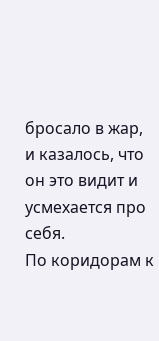бросало в жар, и казалось, что он это видит и усмехается про себя.
По коридорам к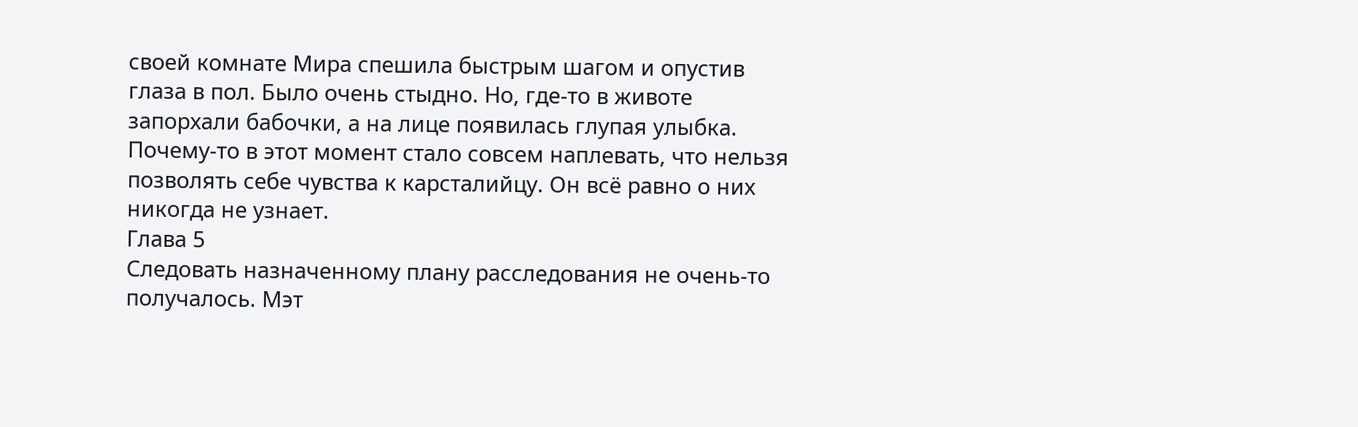своей комнате Мира спешила быстрым шагом и опустив глаза в пол. Было очень стыдно. Но, где-то в животе запорхали бабочки, а на лице появилась глупая улыбка. Почему-то в этот момент стало совсем наплевать, что нельзя позволять себе чувства к карсталийцу. Он всё равно о них никогда не узнает.
Глава 5
Следовать назначенному плану расследования не очень-то получалось. Мэт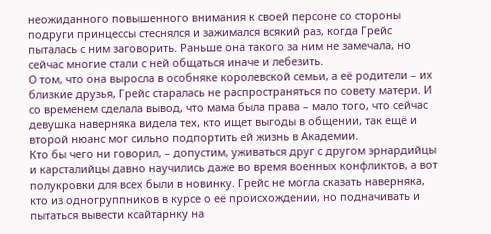неожиданного повышенного внимания к своей персоне со стороны подруги принцессы стеснялся и зажимался всякий раз, когда Грейс пыталась с ним заговорить. Раньше она такого за ним не замечала, но сейчас многие стали с ней общаться иначе и лебезить.
О том, что она выросла в особняке королевской семьи, а её родители – их близкие друзья, Грейс старалась не распространяться по совету матери. И со временем сделала вывод, что мама была права – мало того, что сейчас девушка наверняка видела тех, кто ищет выгоды в общении, так ещё и второй нюанс мог сильно подпортить ей жизнь в Академии.
Кто бы чего ни говорил, – допустим, уживаться друг с другом эрнардийцы и карсталийцы давно научились даже во время военных конфликтов, а вот полукровки для всех были в новинку. Грейс не могла сказать наверняка, кто из одногруппников в курсе о её происхождении, но подначивать и пытаться вывести ксайтарнку на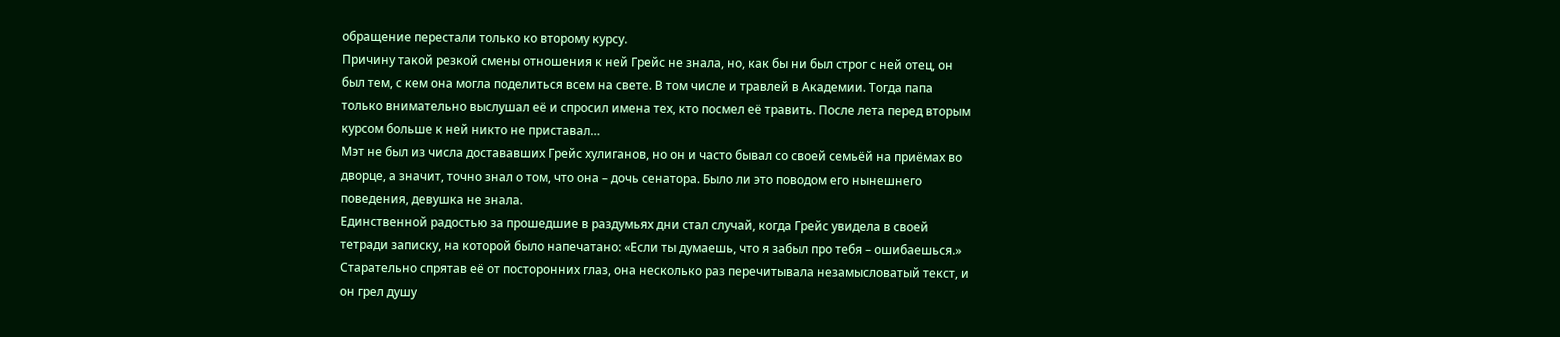обращение перестали только ко второму курсу.
Причину такой резкой смены отношения к ней Грейс не знала, но, как бы ни был строг с ней отец, он был тем, с кем она могла поделиться всем на свете. В том числе и травлей в Академии. Тогда папа только внимательно выслушал её и спросил имена тех, кто посмел её травить. После лета перед вторым курсом больше к ней никто не приставал…
Мэт не был из числа достававших Грейс хулиганов, но он и часто бывал со своей семьёй на приёмах во дворце, а значит, точно знал о том, что она – дочь сенатора. Было ли это поводом его нынешнего поведения, девушка не знала.
Единственной радостью за прошедшие в раздумьях дни стал случай, когда Грейс увидела в своей тетради записку, на которой было напечатано: «Если ты думаешь, что я забыл про тебя – ошибаешься.» Старательно спрятав её от посторонних глаз, она несколько раз перечитывала незамысловатый текст, и он грел душу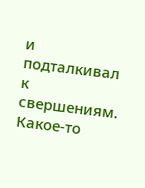и подталкивал к свершениям. Какое-то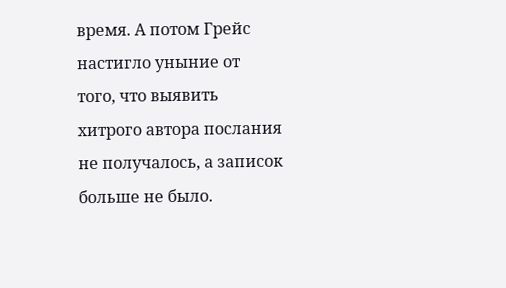время. А потом Грейс настигло уныние от того, что выявить хитрого автора послания не получалось, а записок больше не было.